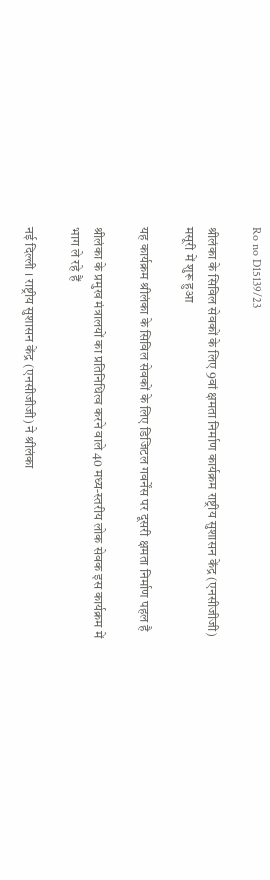Ro no D15139/23

श्रीलंका के सिविल सेवकों के लिए 9वां क्षमता निर्माण कार्यक्रम राष्ट्रीय सुशासन केंद्र (एनसीजीजी) मसूरी में शुरू हुआ

यह कार्यक्रम श्रीलंका के सिविल सेवकों के लिए डिजिटल गवर्नेंस पर दूसरी क्षमता निर्माण पहल है

श्रीलंका के प्रमुख मंत्रालयों का प्रतिनिधित्व करने वाले 40 मध्य-स्तरीय लोक सेवक इस कार्यक्रम में भाग ले रहे हैं

नई दिल्ली । राष्ट्रीय सुशासन केंद्र (एनसीजीजी) ने श्रीलंका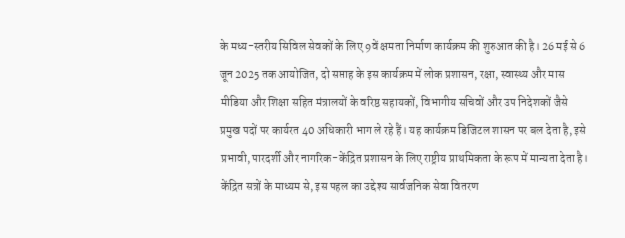के मध्य-स्तरीय सिविल सेवकों के लिए 9वें क्षमता निर्माण कार्यक्रम की शुरुआत की है। 26 मई से 6 जून 2025 तक आयोजित, दो सप्ताह के इस कार्यक्रम में लोक प्रशासन, रक्षा, स्वास्थ्य और मास मीडिया और शिक्षा सहित मंत्रालयों के वरिष्ठ सहायकों, विभागीय सचिवों और उप निदेशकों जैसे प्रमुख पदों पर कार्यरत 40 अधिकारी भाग ले रहे हैं। यह कार्यक्रम डिजिटल शासन पर बल देता है, इसे प्रभावी, पारदर्शी और नागरिक-केंद्रित प्रशासन के लिए राष्ट्रीय प्राथमिकता के रूप में मान्यता देता है। केंद्रित सत्रों के माध्यम से, इस पहल का उद्देश्य सार्वजनिक सेवा वितरण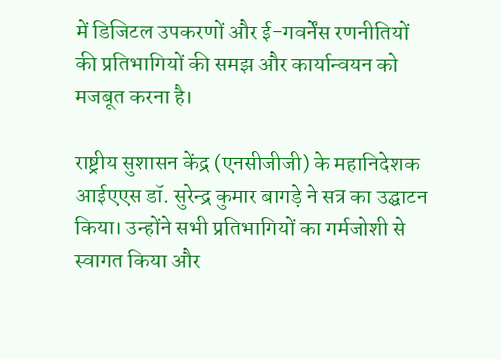में डिजिटल उपकरणों और ई-गवर्नेंस रणनीतियों की प्रतिभागियों की समझ और कार्यान्वयन को मजबूत करना है।

राष्ट्रीय सुशासन केंद्र (एनसीजीजी) के महानिदेशक आईएएस डॉ. सुरेन्द्र कुमार बागड़े ने सत्र का उद्घाटन किया। उन्होंने सभी प्रतिभागियों का गर्मजोशी से स्वागत किया और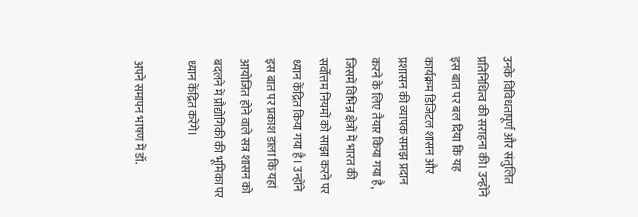उनके विविधतापूर्ण और संतुलित प्रतिनिधित्व की सराहना की। उन्होंने इस बात पर बल दिया कि यह कार्यक्रम डिजिटल शासन और प्रशासन की व्यापक समझ प्रदान करने के लिए तैयार किया गया है, जिसमें विभिन्न क्षेत्रों में भारत की सर्वोत्तम नियमों को साझा करने पर ध्यान केंद्रित किया गया है। उन्होंने इस बात पर प्रकाश डाला कि यहां आयोजित होने वाले सत्र शासन को बदलने में प्रौद्योगिकी की भूमिका पर ध्यान केंद्रित करेंगे।

अपने समापन भाषण में डॉ.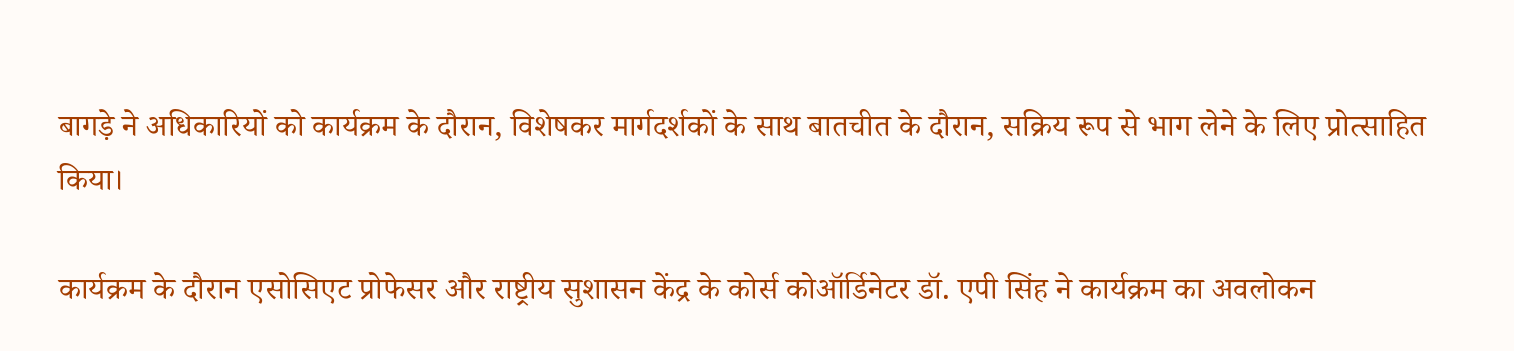बागड़े ने अधिकारियों को कार्यक्रम के दौरान, विशेषकर मार्गदर्शकों के साथ बातचीत के दौरान, सक्रिय रूप से भाग लेने के लिए प्रोत्साहित किया।

कार्यक्रम के दौरान एसोसिएट प्रोफेसर और राष्ट्रीय सुशासन केंद्र के कोर्स कोऑर्डिनेटर डॉ. एपी सिंह ने कार्यक्रम का अवलोकन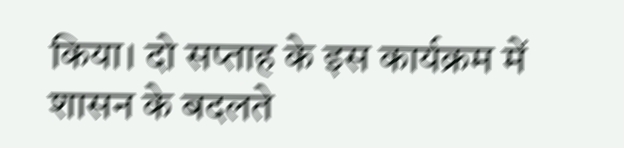किया। दो सप्ताह के इस कार्यक्रम में शासन के बदलते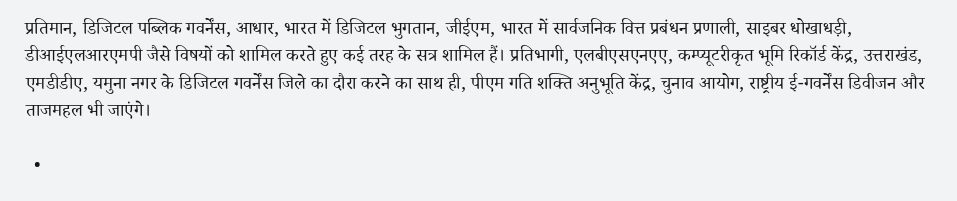प्रतिमान, डिजिटल पब्लिक गवर्नेंस, आधार, भारत में डिजिटल भुगतान, जीईएम, भारत में सार्वजनिक वित्त प्रबंधन प्रणाली, साइबर धोखाधड़ी, डीआईएलआरएमपी जैसे विषयों को शामिल करते हुए कई तरह के सत्र शामिल हैं। प्रतिभागी, एलबीएसएनएए, कम्प्यूटरीकृत भूमि रिकॉर्ड केंद्र, उत्तराखंड, एमडीडीए, यमुना नगर के डिजिटल गवर्नेंस जिले का दौरा करने का साथ ही, पीएम गति शक्ति अनुभूति केंद्र, चुनाव आयोग, राष्ट्रीय ई-गवर्नेंस डिवीजन और ताजमहल भी जाएंगे।

  •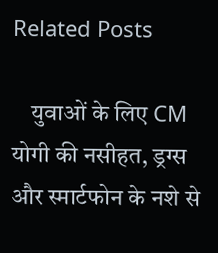Related Posts

    युवाओं के लिए CM योगी की नसीहत, ड्रग्स और स्मार्टफोन के नशे से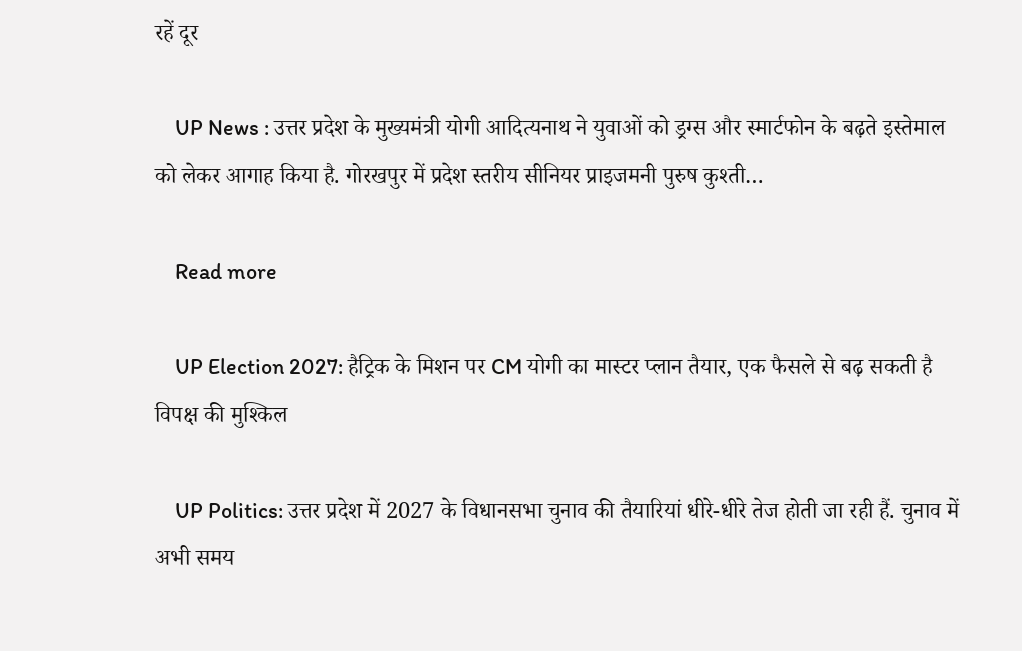रहें दूर

    UP News : उत्तर प्रदेश के मुख्यमंत्री योगी आदित्यनाथ ने युवाओं को ड्रग्स और स्मार्टफोन के बढ़ते इस्तेमाल को लेकर आगाह किया है. गोरखपुर में प्रदेश स्तरीय सीनियर प्राइजमनी पुरुष कुश्ती…

    Read more

    UP Election 2027: हैट्रिक के मिशन पर CM योगी का मास्टर प्लान तैयार, एक फैसले से बढ़ सकती है विपक्ष की मुश्किल

    UP Politics: उत्तर प्रदेश में 2027 के विधानसभा चुनाव की तैयारियां धीरे-धीरे तेज होती जा रही हैं. चुनाव में अभी समय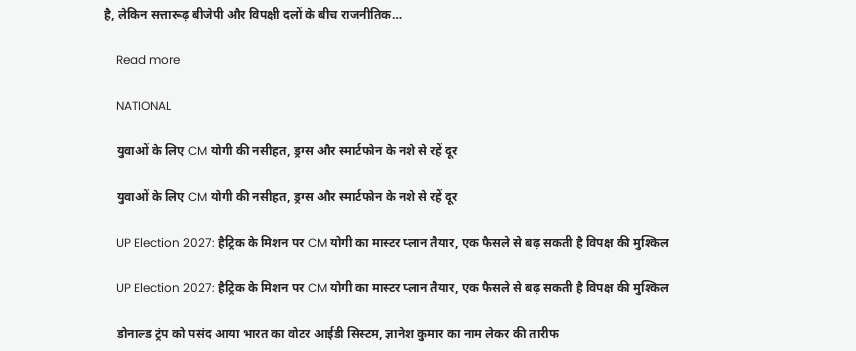है, लेकिन सत्तारूढ़ बीजेपी और विपक्षी दलों के बीच राजनीतिक…

    Read more

    NATIONAL

    युवाओं के लिए CM योगी की नसीहत, ड्रग्स और स्मार्टफोन के नशे से रहें दूर

    युवाओं के लिए CM योगी की नसीहत, ड्रग्स और स्मार्टफोन के नशे से रहें दूर

    UP Election 2027: हैट्रिक के मिशन पर CM योगी का मास्टर प्लान तैयार, एक फैसले से बढ़ सकती है विपक्ष की मुश्किल

    UP Election 2027: हैट्रिक के मिशन पर CM योगी का मास्टर प्लान तैयार, एक फैसले से बढ़ सकती है विपक्ष की मुश्किल

    डोनाल्ड ट्रंप को पसंद आया भारत का वोटर आईडी सिस्टम, ज्ञानेश कुमार का नाम लेकर की तारीफ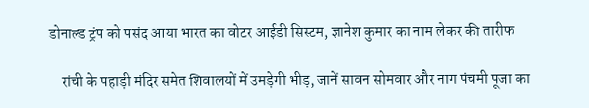डोनाल्ड ट्रंप को पसंद आया भारत का वोटर आईडी सिस्टम, ज्ञानेश कुमार का नाम लेकर की तारीफ

    रांची के पहाड़ी मंदिर समेत शिवालयों में उमड़ेगी भीड़, जानें सावन सोमवार और नाग पंचमी पूजा का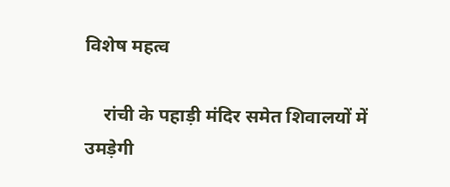विशेष महत्व

    रांची के पहाड़ी मंदिर समेत शिवालयों में उमड़ेगी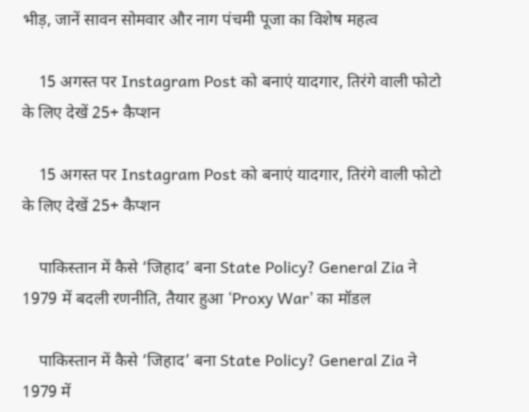भीड़, जानें सावन सोमवार और नाग पंचमी पूजा का विशेष महत्व

    15 अगस्त पर Instagram Post को बनाएं यादगार, तिरंगे वाली फोटो के लिए देखें 25+ कैप्शन

    15 अगस्त पर Instagram Post को बनाएं यादगार, तिरंगे वाली फोटो के लिए देखें 25+ कैप्शन

    पाकिस्तान में कैसे ‘जिहाद’ बना State Policy? General Zia ने 1979 में बदली रणनीति, तैयार हुआ ‘Proxy War’ का मॉडल

    पाकिस्तान में कैसे ‘जिहाद’ बना State Policy? General Zia ने 1979 में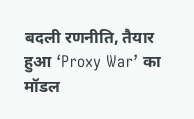बदली रणनीति, तैयार हुआ ‘Proxy War’ का मॉडल